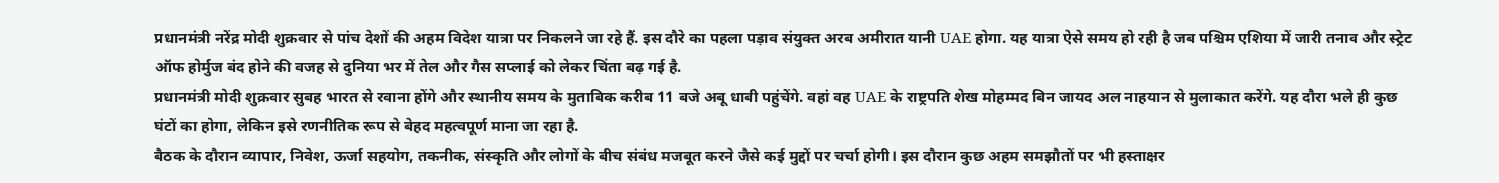प्रधानमंत्री नरेंद्र मोदी शुक्रवार से पांच देशों की अहम विदेश यात्रा पर निकलने जा रहे हैं. इस दौरे का पहला पड़ाव संयुक्त अरब अमीरात यानी UAE होगा. यह यात्रा ऐसे समय हो रही है जब पश्चिम एशिया में जारी तनाव और स्ट्रेट ऑफ होर्मुज बंद होने की वजह से दुनिया भर में तेल और गैस सप्लाई को लेकर चिंता बढ़ गई है.
प्रधानमंत्री मोदी शुक्रवार सुबह भारत से रवाना होंगे और स्थानीय समय के मुताबिक करीब 11 बजे अबू धाबी पहुंचेंगे. वहां वह UAE के राष्ट्रपति शेख मोहम्मद बिन जायद अल नाहयान से मुलाकात करेंगे. यह दौरा भले ही कुछ घंटों का होगा, लेकिन इसे रणनीतिक रूप से बेहद महत्वपूर्ण माना जा रहा है.
बैठक के दौरान व्यापार, निवेश, ऊर्जा सहयोग, तकनीक, संस्कृति और लोगों के बीच संबंध मजबूत करने जैसे कई मुद्दों पर चर्चा होगी। इस दौरान कुछ अहम समझौतों पर भी हस्ताक्षर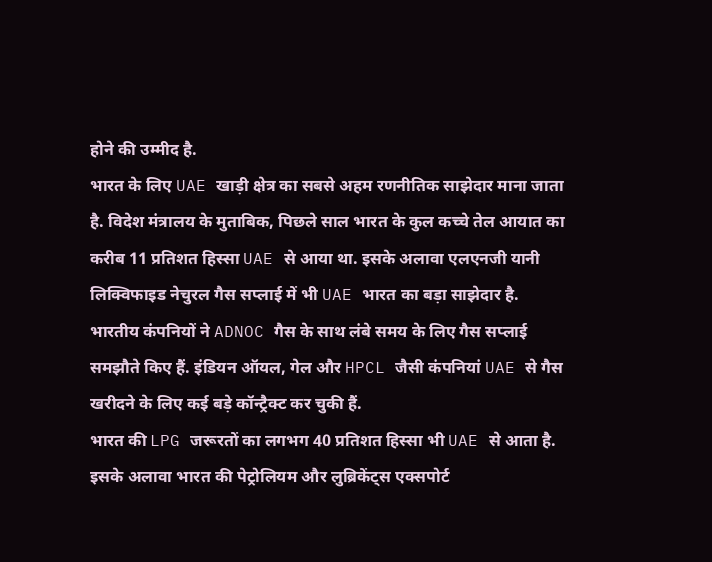होने की उम्मीद है.
भारत के लिए UAE खाड़ी क्षेत्र का सबसे अहम रणनीतिक साझेदार माना जाता है. विदेश मंत्रालय के मुताबिक, पिछले साल भारत के कुल कच्चे तेल आयात का करीब 11 प्रतिशत हिस्सा UAE से आया था. इसके अलावा एलएनजी यानी लिक्विफाइड नेचुरल गैस सप्लाई में भी UAE भारत का बड़ा साझेदार है.
भारतीय कंपनियों ने ADNOC गैस के साथ लंबे समय के लिए गैस सप्लाई समझौते किए हैं. इंडियन ऑयल, गेल और HPCL जैसी कंपनियां UAE से गैस खरीदने के लिए कई बड़े कॉन्ट्रैक्ट कर चुकी हैं.
भारत की LPG जरूरतों का लगभग 40 प्रतिशत हिस्सा भी UAE से आता है. इसके अलावा भारत की पेट्रोलियम और लुब्रिकेंट्स एक्सपोर्ट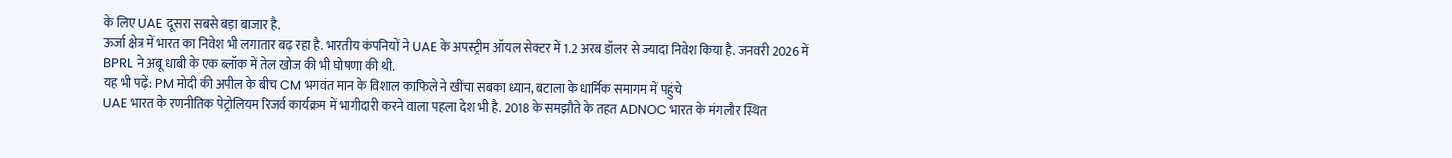के लिए UAE दूसरा सबसे बड़ा बाजार है.
ऊर्जा क्षेत्र में भारत का निवेश भी लगातार बढ़ रहा है. भारतीय कंपनियों ने UAE के अपस्ट्रीम ऑयल सेक्टर में 1.2 अरब डॉलर से ज्यादा निवेश किया है. जनवरी 2026 में BPRL ने अबू धाबी के एक ब्लॉक में तेल खोज की भी घोषणा की थी.
यह भी पढ़ें: PM मोदी की अपील के बीच CM भगवंत मान के विशाल काफिले ने खींचा सबका ध्यान, बटाला के धार्मिक समागम में पहुंचे
UAE भारत के रणनीतिक पेट्रोलियम रिजर्व कार्यक्रम में भागीदारी करने वाला पहला देश भी है. 2018 के समझौते के तहत ADNOC भारत के मंगलौर स्थित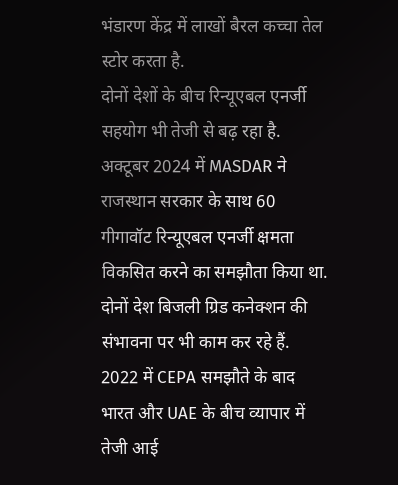भंडारण केंद्र में लाखों बैरल कच्चा तेल स्टोर करता है.
दोनों देशों के बीच रिन्यूएबल एनर्जी सहयोग भी तेजी से बढ़ रहा है. अक्टूबर 2024 में MASDAR ने राजस्थान सरकार के साथ 60 गीगावॉट रिन्यूएबल एनर्जी क्षमता विकसित करने का समझौता किया था. दोनों देश बिजली ग्रिड कनेक्शन की संभावना पर भी काम कर रहे हैं.
2022 में CEPA समझौते के बाद भारत और UAE के बीच व्यापार में तेजी आई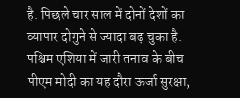है. पिछले चार साल में दोनों देशों का व्यापार दोगुने से ज्यादा बढ़ चुका है.
पश्चिम एशिया में जारी तनाव के बीच पीएम मोदी का यह दौरा ऊर्जा सुरक्षा,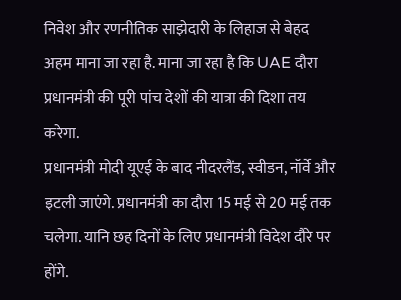निवेश और रणनीतिक साझेदारी के लिहाज से बेहद अहम माना जा रहा है. माना जा रहा है कि UAE दौरा प्रधानमंत्री की पूरी पांच देशों की यात्रा की दिशा तय करेगा.
प्रधानमंत्री मोदी यूएई के बाद नीदरलैंड, स्वीडन, नॉर्वे और इटली जाएंगे. प्रधानमंत्री का दौरा 15 मई से 20 मई तक चलेगा. यानि छह दिनों के लिए प्रधानमंत्री विदेश दौरे पर होंगे.